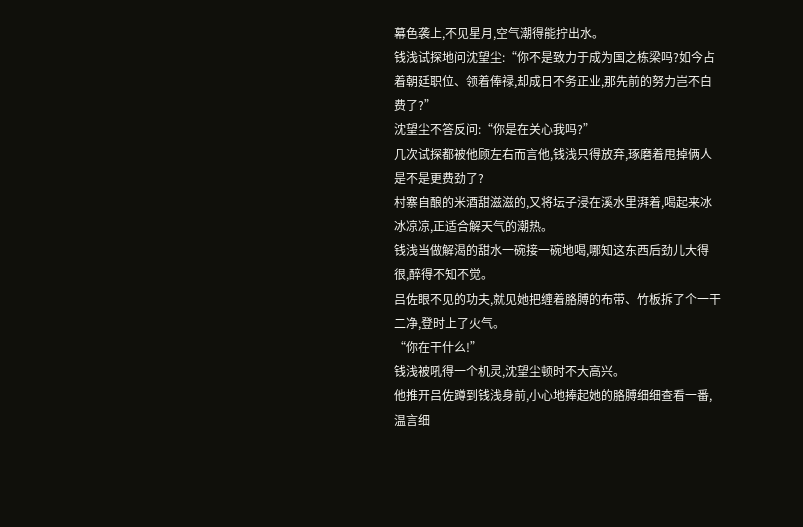幕色袭上,不见星月,空气潮得能拧出水。
钱浅试探地问沈望尘:“你不是致力于成为国之栋梁吗?如今占着朝廷职位、领着俸禄,却成日不务正业,那先前的努力岂不白费了?”
沈望尘不答反问:“你是在关心我吗?”
几次试探都被他顾左右而言他,钱浅只得放弃,琢磨着甩掉俩人是不是更费劲了?
村寨自酿的米酒甜滋滋的,又将坛子浸在溪水里湃着,喝起来冰冰凉凉,正适合解天气的潮热。
钱浅当做解渴的甜水一碗接一碗地喝,哪知这东西后劲儿大得很,醉得不知不觉。
吕佐眼不见的功夫,就见她把缠着胳膊的布带、竹板拆了个一干二净,登时上了火气。
“你在干什么!”
钱浅被吼得一个机灵,沈望尘顿时不大高兴。
他推开吕佐蹲到钱浅身前,小心地捧起她的胳膊细细查看一番,温言细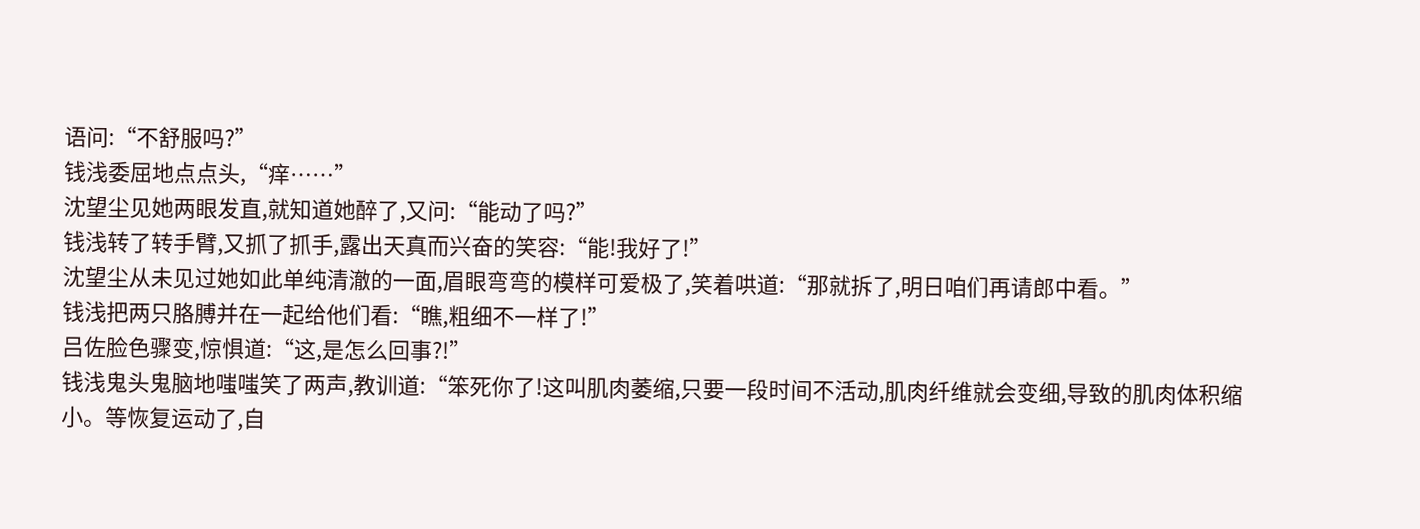语问:“不舒服吗?”
钱浅委屈地点点头,“痒……”
沈望尘见她两眼发直,就知道她醉了,又问:“能动了吗?”
钱浅转了转手臂,又抓了抓手,露出天真而兴奋的笑容:“能!我好了!”
沈望尘从未见过她如此单纯清澈的一面,眉眼弯弯的模样可爱极了,笑着哄道:“那就拆了,明日咱们再请郎中看。”
钱浅把两只胳膊并在一起给他们看:“瞧,粗细不一样了!”
吕佐脸色骤变,惊惧道:“这,是怎么回事?!”
钱浅鬼头鬼脑地嗤嗤笑了两声,教训道:“笨死你了!这叫肌肉萎缩,只要一段时间不活动,肌肉纤维就会变细,导致的肌肉体积缩小。等恢复运动了,自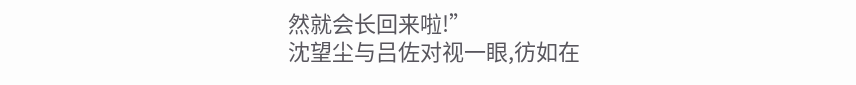然就会长回来啦!”
沈望尘与吕佐对视一眼,彷如在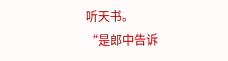听天书。
“是郎中告诉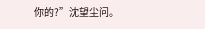你的?”沈望尘问。